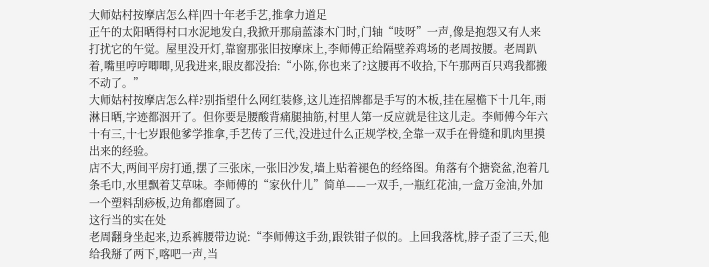大师姑村按摩店怎么样|四十年老手艺,推拿力道足
正午的太阳晒得村口水泥地发白,我掀开那扇蓝漆木门时,门轴“吱呀”一声,像是抱怨又有人来打扰它的午觉。屋里没开灯,靠窗那张旧按摩床上,李师傅正给隔壁养鸡场的老周按腰。老周趴着,嘴里哼哼唧唧,见我进来,眼皮都没抬:“小陈,你也来了?这腰再不收拾,下午那两百只鸡我都搬不动了。”
大师姑村按摩店怎么样?别指望什么网红装修,这儿连招牌都是手写的木板,挂在屋檐下十几年,雨淋日晒,字迹都洇开了。但你要是腰酸背痛腿抽筋,村里人第一反应就是往这儿走。李师傅今年六十有三,十七岁跟他爹学推拿,手艺传了三代,没进过什么正规学校,全靠一双手在骨缝和肌肉里摸出来的经验。
店不大,两间平房打通,摆了三张床,一张旧沙发,墙上贴着褪色的经络图。角落有个搪瓷盆,泡着几条毛巾,水里飘着艾草味。李师傅的“家伙什儿”简单——一双手,一瓶红花油,一盒万金油,外加一个塑料刮痧板,边角都磨圆了。
这行当的实在处
老周翻身坐起来,边系裤腰带边说:“李师傅这手劲,跟铁钳子似的。上回我落枕,脖子歪了三天,他给我掰了两下,喀吧一声,当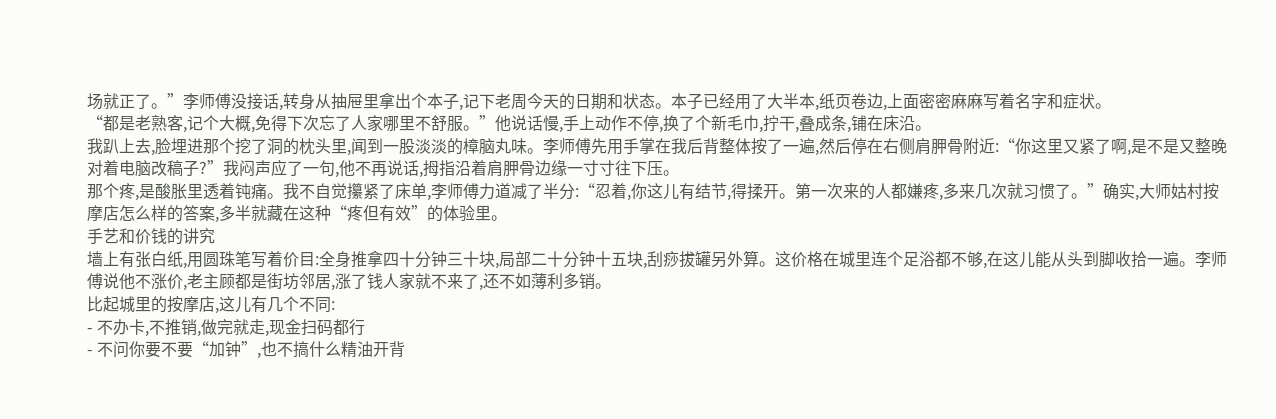场就正了。”李师傅没接话,转身从抽屉里拿出个本子,记下老周今天的日期和状态。本子已经用了大半本,纸页卷边,上面密密麻麻写着名字和症状。
“都是老熟客,记个大概,免得下次忘了人家哪里不舒服。”他说话慢,手上动作不停,换了个新毛巾,拧干,叠成条,铺在床沿。
我趴上去,脸埋进那个挖了洞的枕头里,闻到一股淡淡的樟脑丸味。李师傅先用手掌在我后背整体按了一遍,然后停在右侧肩胛骨附近:“你这里又紧了啊,是不是又整晚对着电脑改稿子?”我闷声应了一句,他不再说话,拇指沿着肩胛骨边缘一寸寸往下压。
那个疼,是酸胀里透着钝痛。我不自觉攥紧了床单,李师傅力道减了半分:“忍着,你这儿有结节,得揉开。第一次来的人都嫌疼,多来几次就习惯了。”确实,大师姑村按摩店怎么样的答案,多半就藏在这种“疼但有效”的体验里。
手艺和价钱的讲究
墙上有张白纸,用圆珠笔写着价目:全身推拿四十分钟三十块,局部二十分钟十五块,刮痧拔罐另外算。这价格在城里连个足浴都不够,在这儿能从头到脚收拾一遍。李师傅说他不涨价,老主顾都是街坊邻居,涨了钱人家就不来了,还不如薄利多销。
比起城里的按摩店,这儿有几个不同:
- 不办卡,不推销,做完就走,现金扫码都行
- 不问你要不要“加钟”,也不搞什么精油开背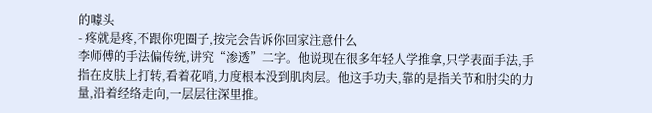的噱头
- 疼就是疼,不跟你兜圈子,按完会告诉你回家注意什么
李师傅的手法偏传统,讲究“渗透”二字。他说现在很多年轻人学推拿,只学表面手法,手指在皮肤上打转,看着花哨,力度根本没到肌肉层。他这手功夫,靠的是指关节和肘尖的力量,沿着经络走向,一层层往深里推。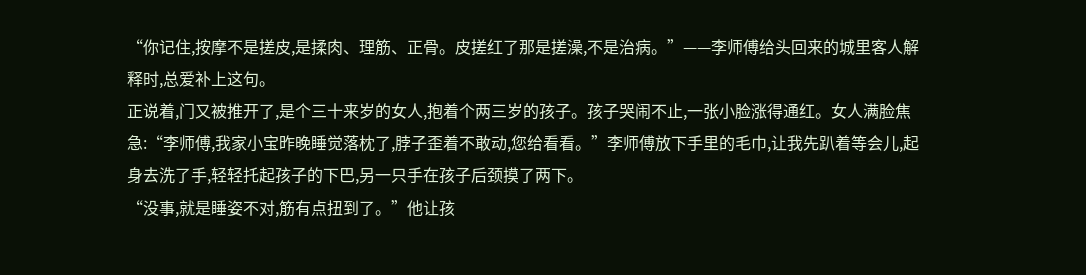“你记住,按摩不是搓皮,是揉肉、理筋、正骨。皮搓红了那是搓澡,不是治病。”——李师傅给头回来的城里客人解释时,总爱补上这句。
正说着,门又被推开了,是个三十来岁的女人,抱着个两三岁的孩子。孩子哭闹不止,一张小脸涨得通红。女人满脸焦急:“李师傅,我家小宝昨晚睡觉落枕了,脖子歪着不敢动,您给看看。”李师傅放下手里的毛巾,让我先趴着等会儿,起身去洗了手,轻轻托起孩子的下巴,另一只手在孩子后颈摸了两下。
“没事,就是睡姿不对,筋有点扭到了。”他让孩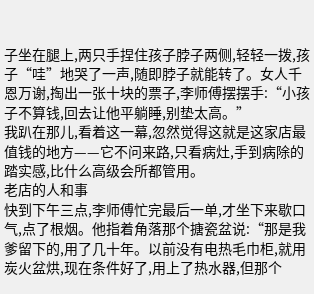子坐在腿上,两只手捏住孩子脖子两侧,轻轻一拨,孩子“哇”地哭了一声,随即脖子就能转了。女人千恩万谢,掏出一张十块的票子,李师傅摆摆手:“小孩子不算钱,回去让他平躺睡,别垫太高。”
我趴在那儿,看着这一幕,忽然觉得这就是这家店最值钱的地方——它不问来路,只看病灶,手到病除的踏实感,比什么高级会所都管用。
老店的人和事
快到下午三点,李师傅忙完最后一单,才坐下来歇口气,点了根烟。他指着角落那个搪瓷盆说:“那是我爹留下的,用了几十年。以前没有电热毛巾柜,就用炭火盆烘,现在条件好了,用上了热水器,但那个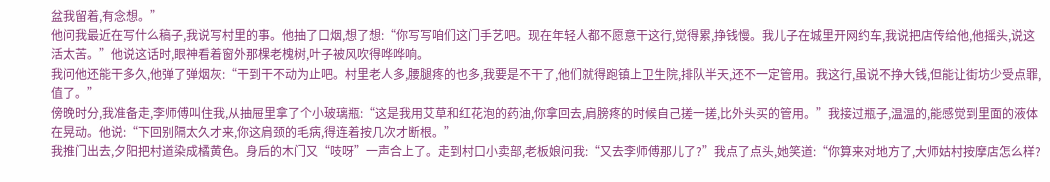盆我留着,有念想。”
他问我最近在写什么稿子,我说写村里的事。他抽了口烟,想了想:“你写写咱们这门手艺吧。现在年轻人都不愿意干这行,觉得累,挣钱慢。我儿子在城里开网约车,我说把店传给他,他摇头,说这活太苦。”他说这话时,眼神看着窗外那棵老槐树,叶子被风吹得哗哗响。
我问他还能干多久,他弹了弹烟灰:“干到干不动为止吧。村里老人多,腰腿疼的也多,我要是不干了,他们就得跑镇上卫生院,排队半天,还不一定管用。我这行,虽说不挣大钱,但能让街坊少受点罪,值了。”
傍晚时分,我准备走,李师傅叫住我,从抽屉里拿了个小玻璃瓶:“这是我用艾草和红花泡的药油,你拿回去,肩膀疼的时候自己搓一搓,比外头买的管用。”我接过瓶子,温温的,能感觉到里面的液体在晃动。他说:“下回别隔太久才来,你这肩颈的毛病,得连着按几次才断根。”
我推门出去,夕阳把村道染成橘黄色。身后的木门又“吱呀”一声合上了。走到村口小卖部,老板娘问我:“又去李师傅那儿了?”我点了点头,她笑道:“你算来对地方了,大师姑村按摩店怎么样?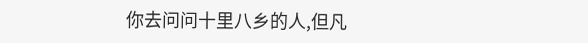你去问问十里八乡的人,但凡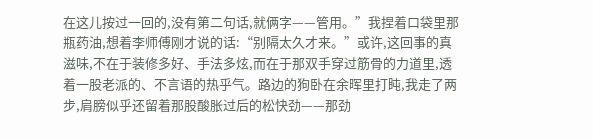在这儿按过一回的,没有第二句话,就俩字——管用。”我捏着口袋里那瓶药油,想着李师傅刚才说的话:“别隔太久才来。”或许,这回事的真滋味,不在于装修多好、手法多炫,而在于那双手穿过筋骨的力道里,透着一股老派的、不言语的热乎气。路边的狗卧在余晖里打盹,我走了两步,肩膀似乎还留着那股酸胀过后的松快劲——那劲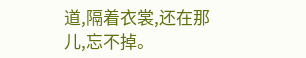道,隔着衣裳,还在那儿,忘不掉。